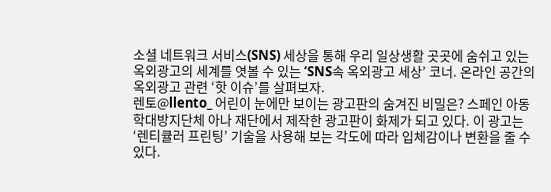소셜 네트워크 서비스(SNS) 세상을 통해 우리 일상생활 곳곳에 숨쉬고 있는 옥외광고의 세계를 엿볼 수 있는 ‘SNS속 옥외광고 세상’ 코너. 온라인 공간의 옥외광고 관련 ‘핫 이슈’를 살펴보자.
렌토@llento_ 어린이 눈에만 보이는 광고판의 숨겨진 비밀은? 스페인 아동학대방지단체 아나 재단에서 제작한 광고판이 화제가 되고 있다. 이 광고는 ‘렌티큘러 프린팅’ 기술을 사용해 보는 각도에 따라 입체감이나 변환을 줄 수 있다.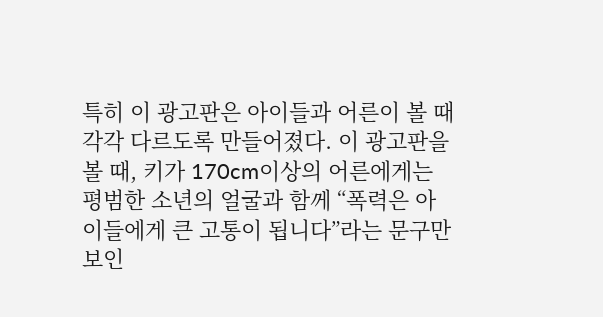특히 이 광고판은 아이들과 어른이 볼 때 각각 다르도록 만들어졌다. 이 광고판을 볼 때, 키가 170cm이상의 어른에게는 평범한 소년의 얼굴과 함께 “폭력은 아이들에게 큰 고통이 됩니다”라는 문구만 보인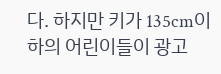다. 하지만 키가 135cm이하의 어린이들이 광고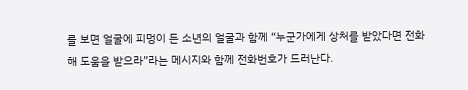를 보면 얼굴에 피멍이 든 소년의 얼굴과 함께 “누군가에게 상처를 받았다면 전화해 도움을 받으라”라는 메시지와 함께 전화번호가 드러난다.